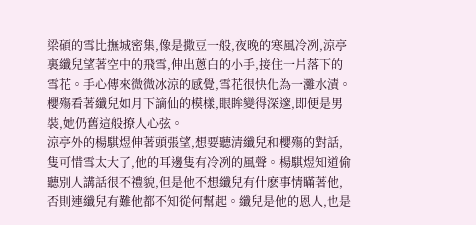梁碩的雪比撫城密集,像是撒豆一般,夜晚的寒風冷冽,涼亭裏纖兒望著空中的飛雪,伸出蔥白的小手,接住一片落下的雪花。手心傳來微微冰涼的感覺,雪花很快化為一灘水漬。櫻殤看著纖兒如月下謫仙的模樣,眼眸變得深邃,即便是男裝,她仍舊這般撩人心弦。
涼亭外的楊騏煜伸著頭張望,想要聽清纖兒和櫻殤的對話,隻可惜雪太大了,他的耳邊隻有冷冽的風聲。楊騏煜知道偷聽別人講話很不禮貌,但是他不想纖兒有什麽事情瞞著他,否則連纖兒有難他都不知從何幫起。纖兒是他的恩人,也是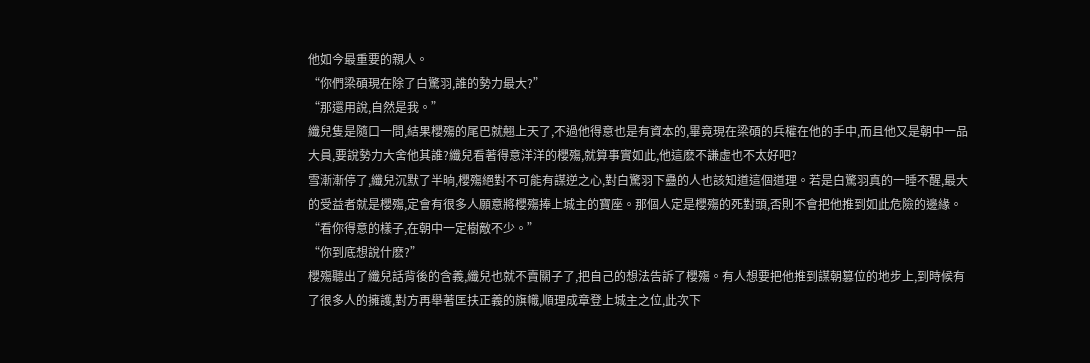他如今最重要的親人。
“你們梁碩現在除了白驚羽,誰的勢力最大?”
“那還用說,自然是我。”
纖兒隻是隨口一問,結果櫻殤的尾巴就翹上天了,不過他得意也是有資本的,畢竟現在梁碩的兵權在他的手中,而且他又是朝中一品大員,要說勢力大舍他其誰?纖兒看著得意洋洋的櫻殤,就算事實如此,他這麽不謙虛也不太好吧?
雪漸漸停了,纖兒沉默了半晌,櫻殤絕對不可能有謀逆之心,對白驚羽下蠱的人也該知道這個道理。若是白驚羽真的一睡不醒,最大的受益者就是櫻殤,定會有很多人願意將櫻殤捧上城主的寶座。那個人定是櫻殤的死對頭,否則不會把他推到如此危險的邊緣。
“看你得意的樣子,在朝中一定樹敵不少。”
“你到底想說什麽?”
櫻殤聽出了纖兒話背後的含義,纖兒也就不賣關子了,把自己的想法告訴了櫻殤。有人想要把他推到謀朝篡位的地步上,到時候有了很多人的擁護,對方再舉著匡扶正義的旗幟,順理成章登上城主之位,此次下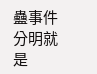蠱事件分明就是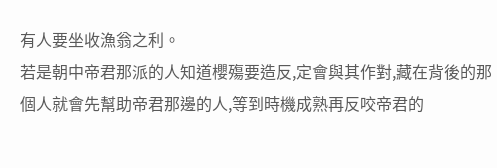有人要坐收漁翁之利。
若是朝中帝君那派的人知道櫻殤要造反,定會與其作對,藏在背後的那個人就會先幫助帝君那邊的人,等到時機成熟再反咬帝君的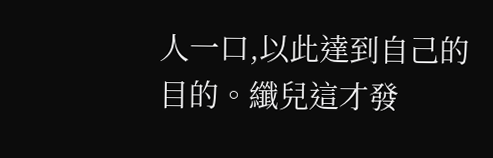人一口,以此達到自己的目的。纖兒這才發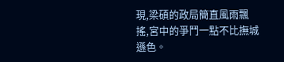現,梁碩的政局簡直風雨飄搖,宮中的爭鬥一點不比撫城遜色。